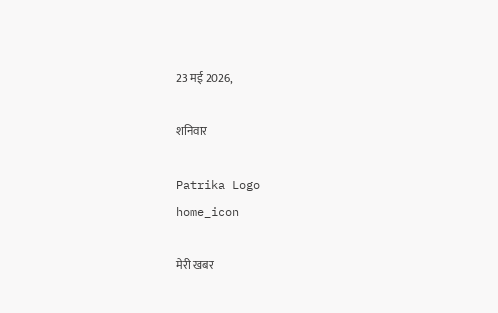23 मई 2026,

शनिवार

Patrika Logo
home_icon

मेरी खबर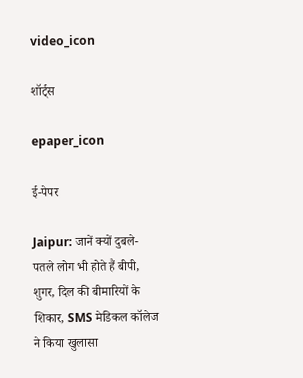video_icon

शॉर्ट्स

epaper_icon

ई-पेपर

Jaipur: जानें क्यों दुबले-पतले लोग भी होते हैं बीपी, शुगर, दिल की बीमारियों के शिकार, SMS मेडिकल कॉलेज ने किया खुलासा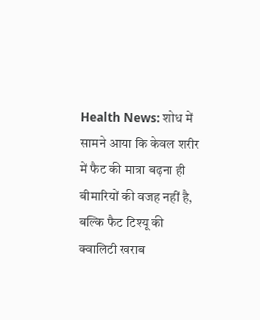Health News: शोध में सामने आया कि केवल शरीर में फैट की मात्रा बढ़ना ही बीमारियों की वजह नहीं है, बल्कि फैट टिश्यू की क्वालिटी खराब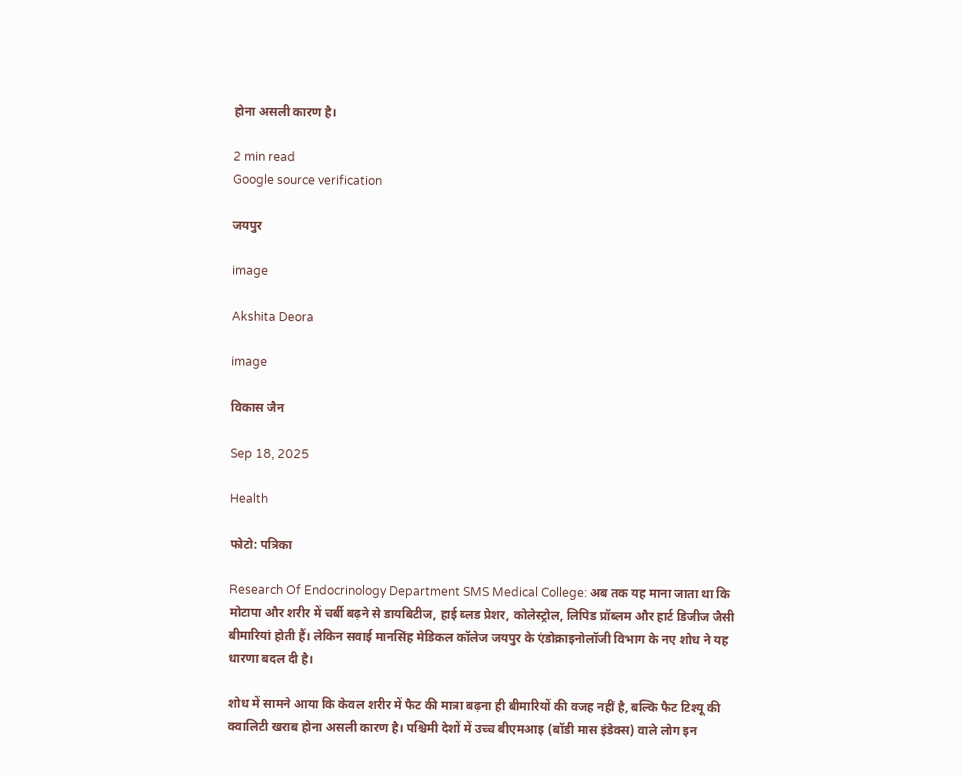होना असली कारण है।

2 min read
Google source verification

जयपुर

image

Akshita Deora

image

विकास जैन

Sep 18, 2025

Health

फोटो: पत्रिका

Research Of Endocrinology Department SMS Medical College: अब तक यह माना जाता था कि मोटापा और शरीर में चर्बी बढ़ने से डायबिटीज, हाई ब्लड प्रेशर, कोलेस्ट्रोल, लिपिड प्रॉब्लम और हार्ट डिजीज जैसी बीमारियां होती हैं। लेकिन सवाई मानसिंह मेडिकल कॉलेज जयपुर के एंडोक्राइनोलॉजी विभाग के नए शोध ने यह धारणा बदल दी है।

शोध में सामने आया कि केवल शरीर में फैट की मात्रा बढ़ना ही बीमारियों की वजह नहीं है, बल्कि फैट टिश्यू की क्वालिटी खराब होना असली कारण है। पश्चिमी देशों में उच्च बीएमआइ (बॉडी मास इंडेक्स) वाले लोग इन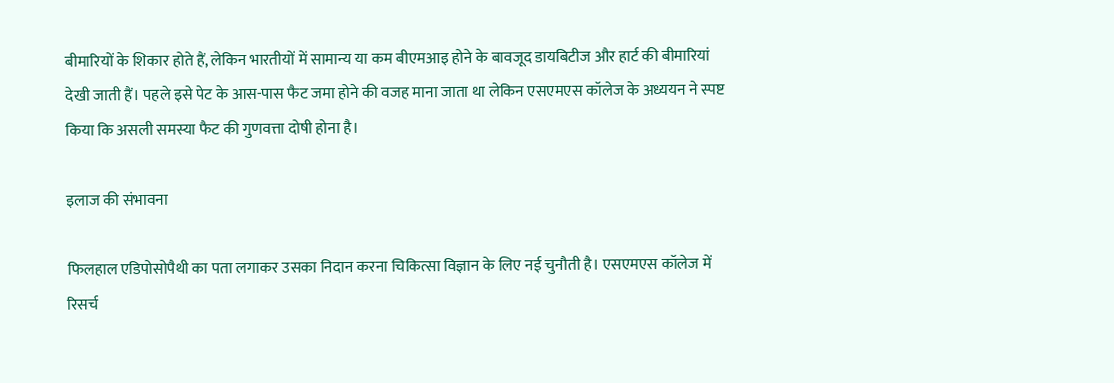बीमारियों के शिकार होते हैं, लेकिन भारतीयों में सामान्य या कम बीएमआइ होने के बावजूद डायबिटीज और हार्ट की बीमारियां देखी जाती हैं। पहले इसे पेट के आस-पास फैट जमा होने की वजह माना जाता था लेकिन एसएमएस कॉलेज के अध्ययन ने स्पष्ट किया कि असली समस्या फैट की गुणवत्ता दोषी होना है।

इलाज की संभावना

फिलहाल एडिपोसोपैथी का पता लगाकर उसका निदान करना चिकित्सा विज्ञान के लिए नई चुनौती है। एसएमएस कॉलेज में रिसर्च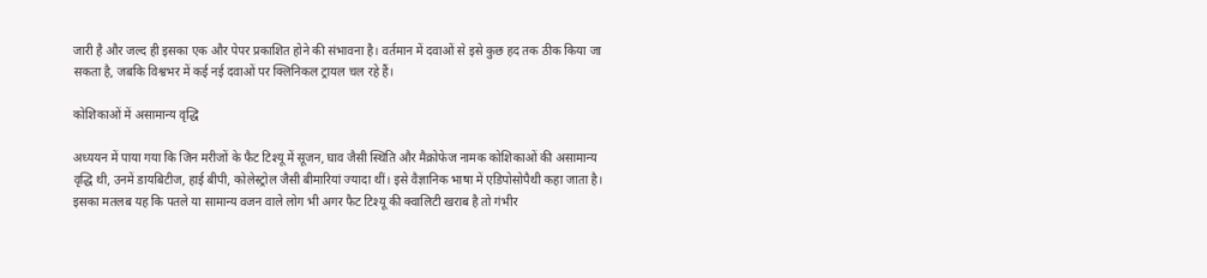जारी है और जल्द ही इसका एक और पेपर प्रकाशित होने की संभावना है। वर्तमान में दवाओं से इसे कुछ हद तक ठीक किया जा सकता है, जबकि विश्वभर में कई नई दवाओं पर क्लिनिकल ट्रायल चल रहे हैं।

कोशिकाओं में असामान्य वृद्धि

अध्ययन में पाया गया कि जिन मरीजों के फैट टिश्यू में सूजन, घाव जैसी स्थिति और मैक्रोफेज नामक कोशिकाओं की असामान्य वृद्धि थी, उनमें डायबिटीज, हाई बीपी, कोलेस्ट्रोल जैसी बीमारियां ज्यादा थीं। इसे वैज्ञानिक भाषा में एडिपोसोपैथी कहा जाता है। इसका मतलब यह कि पतले या सामान्य वजन वाले लोग भी अगर फैट टिश्यू की क्वालिटी खराब है तो गंभीर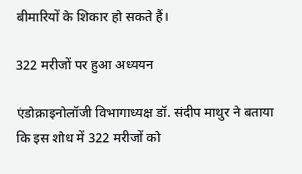बीमारियों के शिकार हो सकते हैं।

322 मरीजों पर हुआ अध्ययन

एंडोक्राइनोलॉजी विभागाध्यक्ष डॉ. संदीप माथुर ने बताया कि इस शोध में 322 मरीजों को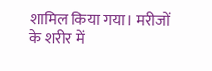शामिल किया गया। मरीजों के शरीर में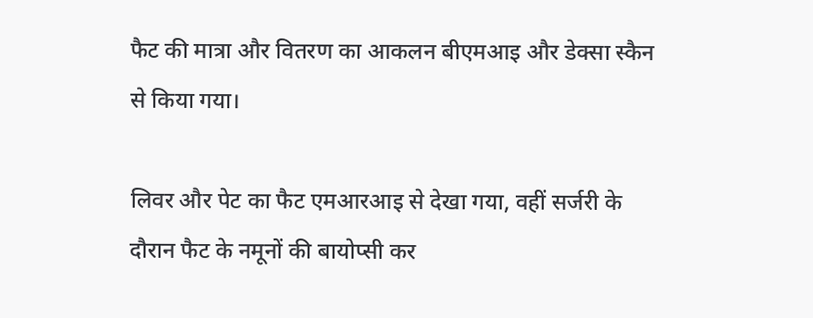फैट की मात्रा और वितरण का आकलन बीएमआइ और डेक्सा स्कैन से किया गया।

लिवर और पेट का फैट एमआरआइ से देखा गया, वहीं सर्जरी के दौरान फैट के नमूनों की बायोप्सी कर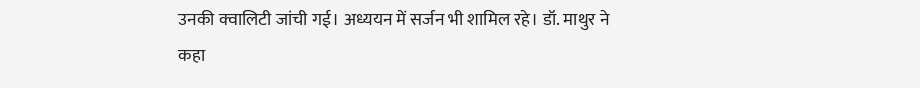उनकी क्वालिटी जांची गई। अध्ययन में सर्जन भी शामिल रहे। डॉ. माथुर ने कहा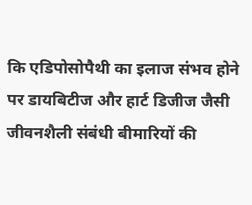कि एडिपोसोपैथी का इलाज संभव होने पर डायबिटीज और हार्ट डिजीज जैसी जीवनशैली संबंधी बीमारियों की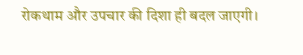रोकथाम और उपचार की दिशा ही बदल जाएगी।